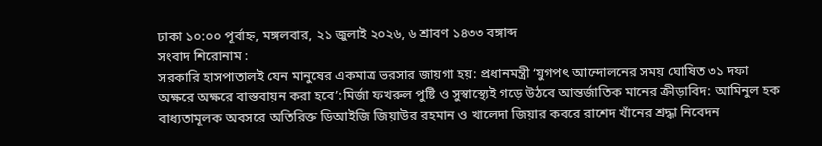ঢাকা ১০:০০ পূর্বাহ্ন, মঙ্গলবার, ২১ জুলাই ২০২৬, ৬ শ্রাবণ ১৪৩৩ বঙ্গাব্দ
সংবাদ শিরোনাম :
সরকারি হাসপাতালই যেন মানুষের একমাত্র ভরসার জায়গা হয়: প্রধানমন্ত্রী ‘যুগপৎ আন্দোলনের সময় ঘোষিত ৩১ দফা অক্ষরে অক্ষরে বাস্তবায়ন করা হবে’:মির্জা ফখরুল পুষ্টি ও সুস্বাস্থ্যেই গড়ে উঠবে আন্তর্জাতিক মানের ক্রীড়াবিদ: আমিনুল হক বাধ্যতামূলক অবসরে অতিরিক্ত ডিআইজি জিয়াউর রহমান ও খালেদা জিয়ার কবরে রাশেদ খাঁনের শ্রদ্ধা নিবেদন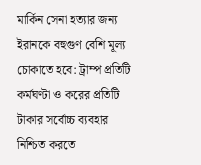মার্কিন সেনা হত্যার জন্য ইরানকে বহুগুণ বেশি মূল্য চোকাতে হবে: ট্রাম্প প্রতিটি কর্মঘণ্টা ও করের প্রতিটি টাকার সর্বোচ্চ ব্যবহার নিশ্চিত করতে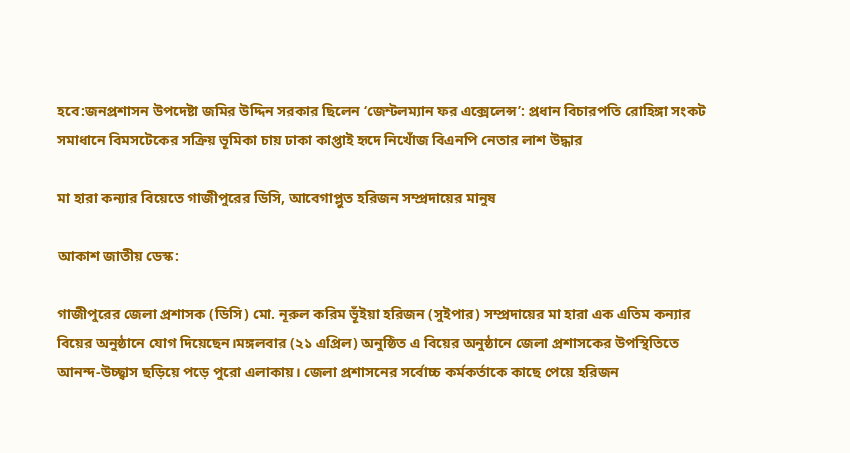হবে:জনপ্রশাসন উপদেষ্টা জমির উদ্দিন সরকার ছিলেন ‘জেন্টলম্যান ফর এক্সেলেন্স’: প্রধান বিচারপতি রোহিঙ্গা সংকট সমাধানে বিমসটেকের সক্রিয় ভূমিকা চায় ঢাকা কাপ্তাই হৃদে নিখোঁজ বিএনপি নেতার লাশ উদ্ধার

মা হারা কন্যার বিয়েতে গাজীপুরের ডিসি, আবেগাপ্লুত হরিজন সম্প্রদায়ের মানুষ

আকাশ জাতীয় ডেস্ক:

গাজীপুরের জেলা প্রশাসক (ডিসি) মো. নূরুল করিম ভূঁইয়া হরিজন (সুইপার) সম্প্রদায়ের মা হারা এক এতিম কন্যার বিয়ের অনুষ্ঠানে যোগ দিয়েছেন।মঙ্গলবার (২১ এপ্রিল) অনুষ্ঠিত এ বিয়ের অনুষ্ঠানে জেলা প্রশাসকের উপস্থিতিতে আনন্দ-উচ্ছ্বাস ছড়িয়ে পড়ে পুরো এলাকায়। জেলা প্রশাসনের সর্বোচ্চ কর্মকর্তাকে কাছে পেয়ে হরিজন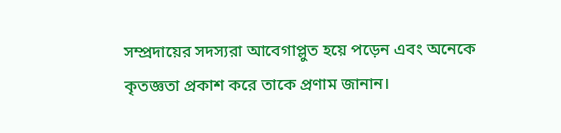সম্প্রদায়ের সদস্যরা আবেগাপ্লুত হয়ে পড়েন এবং অনেকে কৃতজ্ঞতা প্রকাশ করে তাকে প্রণাম জানান।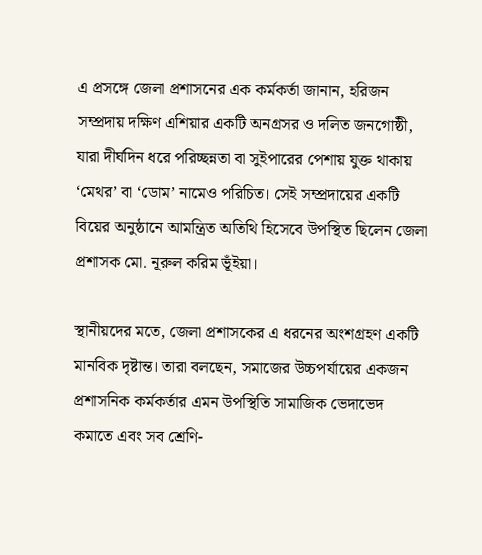এ প্রসঙ্গে জেলা প্রশাসনের এক কর্মকর্তা জানান, হরিজন সম্প্রদায় দক্ষিণ এশিয়ার একটি অনগ্রসর ও দলিত জনগোষ্ঠী, যারা দীর্ঘদিন ধরে পরিচ্ছন্নতা বা সুইপারের পেশায় যুক্ত থাকায় ‘মেথর’ বা ‘ডোম’ নামেও পরিচিত। সেই সম্প্রদায়ের একটি বিয়ের অনুষ্ঠানে আমন্ত্রিত অতিথি হিসেবে উপস্থিত ছিলেন জেলা প্রশাসক মো. নূরুল করিম ভূঁইয়া।

স্থানীয়দের মতে, জেলা প্রশাসকের এ ধরনের অংশগ্রহণ একটি মানবিক দৃষ্টান্ত। তারা বলছেন, সমাজের উচ্চপর্যায়ের একজন প্রশাসনিক কর্মকর্তার এমন উপস্থিতি সামাজিক ভেদাভেদ কমাতে এবং সব শ্রেণি-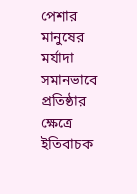পেশার মানুষের মর্যাদা সমানভাবে প্রতিষ্ঠার ক্ষেত্রে ইতিবাচক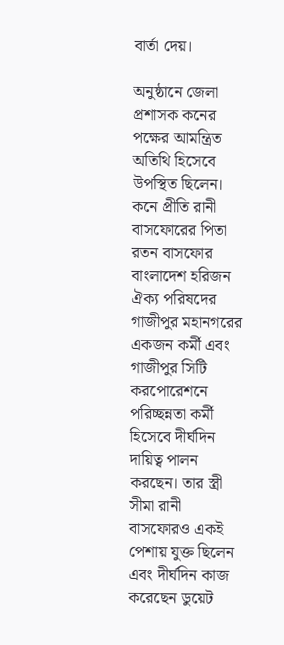বার্তা দেয়।

অনুষ্ঠানে জেলা প্রশাসক কনের পক্ষের আমন্ত্রিত অতিথি হিসেবে উপস্থিত ছিলেন। কনে প্রীতি রানী বাসফোরের পিতা রতন বাসফোর বাংলাদেশ হরিজন ঐক্য পরিষদের গাজীপুর মহানগরের একজন কর্মী এবং গাজীপুর সিটি করপোরেশনে পরিচ্ছন্নতা কর্মী হিসেবে দীর্ঘদিন দায়িত্ব পালন করছেন। তার স্ত্রী সীমা রানী বাসফোরও একই পেশায় যুক্ত ছিলেন এবং দীর্ঘদিন কাজ করেছেন ডুয়েট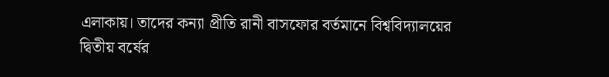এলাকায়। তাদের কন্যা প্রীতি রানী বাসফোর বর্তমানে বিশ্ববিদ্যালয়ের দ্বিতীয় বর্ষের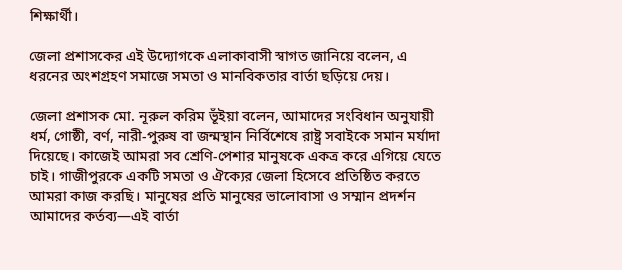শিক্ষার্থী।

জেলা প্রশাসকের এই উদ্যোগকে এলাকাবাসী স্বাগত জানিয়ে বলেন, এ ধরনের অংশগ্রহণ সমাজে সমতা ও মানবিকতার বার্তা ছড়িয়ে দেয়।

জেলা প্রশাসক মো. নূরুল করিম ভূঁইয়া বলেন, আমাদের সংবিধান অনুযায়ী ধর্ম, গোষ্ঠী, বর্ণ, নারী-পুরুষ বা জন্মস্থান নির্বিশেষে রাষ্ট্র সবাইকে সমান মর্যাদা দিয়েছে। কাজেই আমরা সব শ্রেণি-পেশার মানুষকে একত্র করে এগিয়ে যেতে চাই। গাজীপুরকে একটি সমতা ও ঐক্যের জেলা হিসেবে প্রতিষ্ঠিত করতে আমরা কাজ করছি। মানুষের প্রতি মানুষের ভালোবাসা ও সম্মান প্রদর্শন আমাদের কর্তব্য—এই বার্তা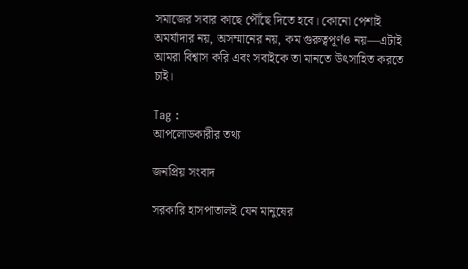সমাজের সবার কাছে পৌঁছে দিতে হবে। কোনো পেশাই অমর্যাদার নয়, অসম্মানের নয়, কম গুরুত্বপূর্ণও নয়—এটাই আমরা বিশ্বাস করি এবং সবাইকে তা মানতে উৎসাহিত করতে চাই।

Tag :
আপলোডকারীর তথ্য

জনপ্রিয় সংবাদ

সরকারি হাসপাতালই যেন মানুষের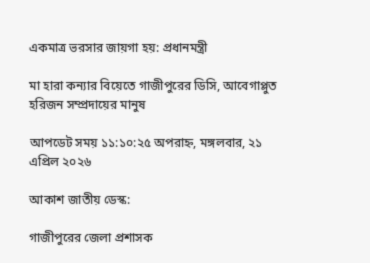একমাত্র ভরসার জায়গা হয়: প্রধানমন্ত্রী

মা হারা কন্যার বিয়েতে গাজীপুরের ডিসি, আবেগাপ্লুত হরিজন সম্প্রদায়ের মানুষ

আপডেট সময় ১১:১০:২৫ অপরাহ্ন, মঙ্গলবার, ২১ এপ্রিল ২০২৬

আকাশ জাতীয় ডেস্ক:

গাজীপুরের জেলা প্রশাসক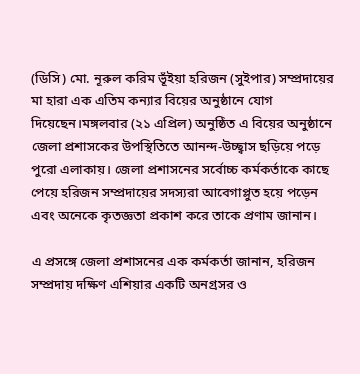(ডিসি) মো. নূরুল করিম ভূঁইয়া হরিজন (সুইপার) সম্প্রদায়ের মা হারা এক এতিম কন্যার বিয়ের অনুষ্ঠানে যোগ দিয়েছেন।মঙ্গলবার (২১ এপ্রিল) অনুষ্ঠিত এ বিয়ের অনুষ্ঠানে জেলা প্রশাসকের উপস্থিতিতে আনন্দ-উচ্ছ্বাস ছড়িয়ে পড়ে পুরো এলাকায়। জেলা প্রশাসনের সর্বোচ্চ কর্মকর্তাকে কাছে পেয়ে হরিজন সম্প্রদায়ের সদস্যরা আবেগাপ্লুত হয়ে পড়েন এবং অনেকে কৃতজ্ঞতা প্রকাশ করে তাকে প্রণাম জানান।

এ প্রসঙ্গে জেলা প্রশাসনের এক কর্মকর্তা জানান, হরিজন সম্প্রদায় দক্ষিণ এশিয়ার একটি অনগ্রসর ও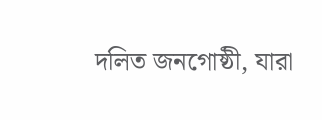দলিত জনগোষ্ঠী, যারা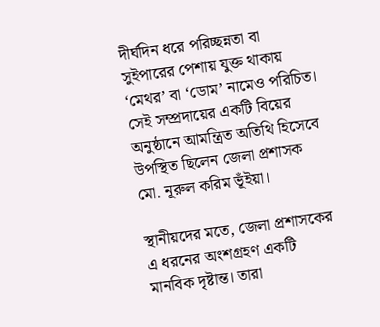দীর্ঘদিন ধরে পরিচ্ছন্নতা বা সুইপারের পেশায় যুক্ত থাকায় ‘মেথর’ বা ‘ডোম’ নামেও পরিচিত। সেই সম্প্রদায়ের একটি বিয়ের অনুষ্ঠানে আমন্ত্রিত অতিথি হিসেবে উপস্থিত ছিলেন জেলা প্রশাসক মো. নূরুল করিম ভূঁইয়া।

স্থানীয়দের মতে, জেলা প্রশাসকের এ ধরনের অংশগ্রহণ একটি মানবিক দৃষ্টান্ত। তারা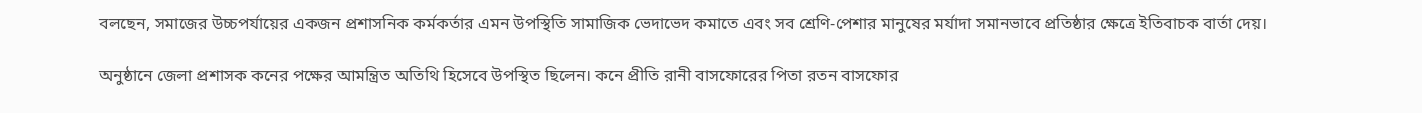বলছেন, সমাজের উচ্চপর্যায়ের একজন প্রশাসনিক কর্মকর্তার এমন উপস্থিতি সামাজিক ভেদাভেদ কমাতে এবং সব শ্রেণি-পেশার মানুষের মর্যাদা সমানভাবে প্রতিষ্ঠার ক্ষেত্রে ইতিবাচক বার্তা দেয়।

অনুষ্ঠানে জেলা প্রশাসক কনের পক্ষের আমন্ত্রিত অতিথি হিসেবে উপস্থিত ছিলেন। কনে প্রীতি রানী বাসফোরের পিতা রতন বাসফোর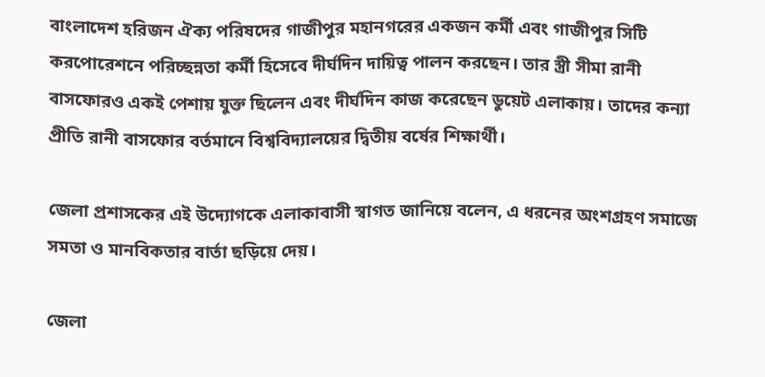বাংলাদেশ হরিজন ঐক্য পরিষদের গাজীপুর মহানগরের একজন কর্মী এবং গাজীপুর সিটি করপোরেশনে পরিচ্ছন্নতা কর্মী হিসেবে দীর্ঘদিন দায়িত্ব পালন করছেন। তার স্ত্রী সীমা রানী বাসফোরও একই পেশায় যুক্ত ছিলেন এবং দীর্ঘদিন কাজ করেছেন ডুয়েট এলাকায়। তাদের কন্যা প্রীতি রানী বাসফোর বর্তমানে বিশ্ববিদ্যালয়ের দ্বিতীয় বর্ষের শিক্ষার্থী।

জেলা প্রশাসকের এই উদ্যোগকে এলাকাবাসী স্বাগত জানিয়ে বলেন, এ ধরনের অংশগ্রহণ সমাজে সমতা ও মানবিকতার বার্তা ছড়িয়ে দেয়।

জেলা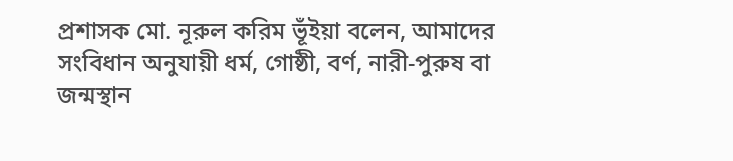প্রশাসক মো. নূরুল করিম ভূঁইয়া বলেন, আমাদের সংবিধান অনুযায়ী ধর্ম, গোষ্ঠী, বর্ণ, নারী-পুরুষ বা জন্মস্থান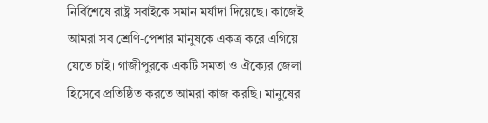নির্বিশেষে রাষ্ট্র সবাইকে সমান মর্যাদা দিয়েছে। কাজেই আমরা সব শ্রেণি-পেশার মানুষকে একত্র করে এগিয়ে যেতে চাই। গাজীপুরকে একটি সমতা ও ঐক্যের জেলা হিসেবে প্রতিষ্ঠিত করতে আমরা কাজ করছি। মানুষের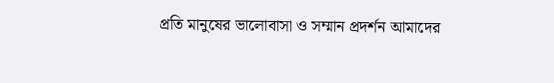প্রতি মানুষের ভালোবাসা ও সম্মান প্রদর্শন আমাদের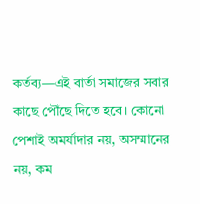কর্তব্য—এই বার্তা সমাজের সবার কাছে পৌঁছে দিতে হবে। কোনো পেশাই অমর্যাদার নয়, অসম্মানের নয়, কম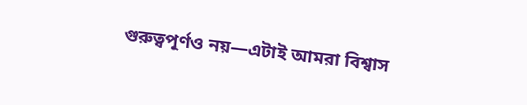গুরুত্বপূর্ণও নয়—এটাই আমরা বিশ্বাস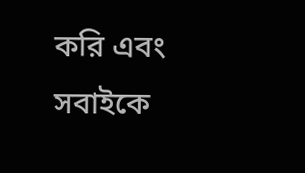করি এবং সবাইকে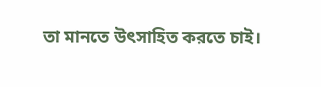তা মানতে উৎসাহিত করতে চাই।